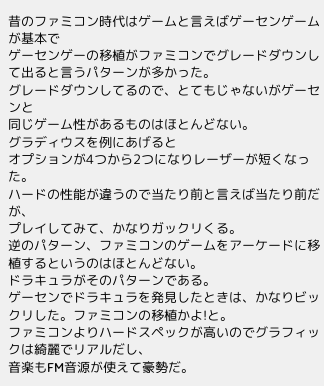昔のファミコン時代はゲームと言えばゲーセンゲームが基本で
ゲーセンゲーの移植がファミコンでグレードダウンして出ると言うパターンが多かった。
グレードダウンしてるので、とてもじゃないがゲーセンと
同じゲーム性があるものはほとんどない。
グラディウスを例にあげると
オプションが4つから2つになりレーザーが短くなった。
ハードの性能が違うので当たり前と言えば当たり前だが、
プレイしてみて、かなりガックリくる。
逆のパターン、ファミコンのゲームをアーケードに移植するというのはほとんどない。
ドラキュラがそのパターンである。
ゲーセンでドラキュラを発見したときは、かなりビックリした。ファミコンの移植かよ!と。
ファミコンよりハードスペックが高いのでグラフィックは綺麗でリアルだし、
音楽もFM音源が使えて豪勢だ。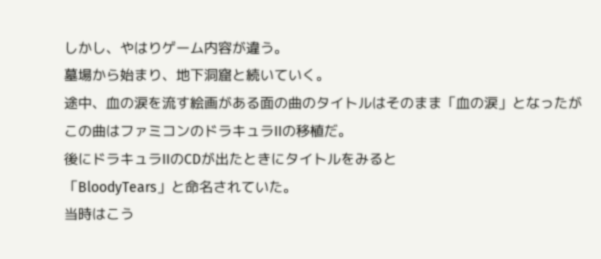しかし、やはりゲーム内容が違う。
墓場から始まり、地下洞窟と続いていく。
途中、血の涙を流す絵画がある面の曲のタイトルはそのまま「血の涙」となったが
この曲はファミコンのドラキュラIIの移植だ。
後にドラキュラIIのCDが出たときにタイトルをみると
「BloodyTears」と命名されていた。
当時はこう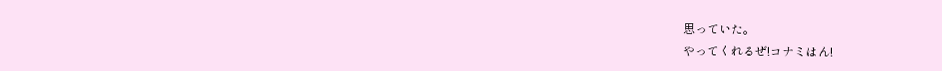思っていた。
やってくれるぜ!コナミはん!